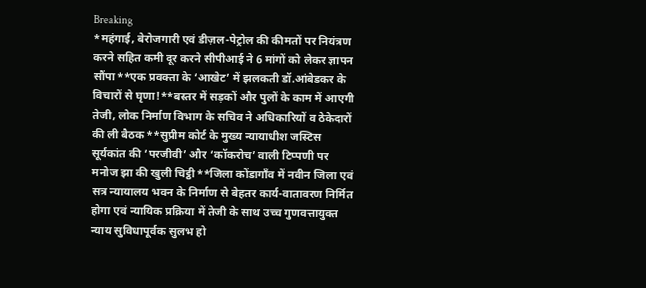Breaking
*महंगाई, बेरोजगारी एवं डीज़ल-पेट्रोल की कीमतों पर नियंत्रण करने सहित कमी दूर करने सीपीआई ने 6 मांगों को लेकर ज्ञापन सौंपा**एक प्रवक्ता के ‘आखेट’ में झलकती डॉ.आंबेडकर के विचारों से घृणा!**बस्तर में सड़कों और पुलों के काम में आएगी तेजी, लोक निर्माण विभाग के सचिव ने अधिकारियों व ठेकेदारों की ली बैठक**सुप्रीम कोर्ट के मुख्य न्यायाधीश जस्टिस सूर्यकांत की ‘परजीवी’ और ‘कॉकरोच’ वाली टिप्पणी पर मनोज झा की खुली चिट्ठी**जिला कोंडागाँव में नवीन जिला एवं सत्र न्यायालय भवन के निर्माण से बेहतर कार्य-वातावरण निर्मित होगा एवं न्यायिक प्रक्रिया में तेजी के साथ उच्च गुणवत्तायुक्त न्याय सुविधापूर्वक सुलभ हो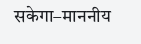सकेगा–माननीय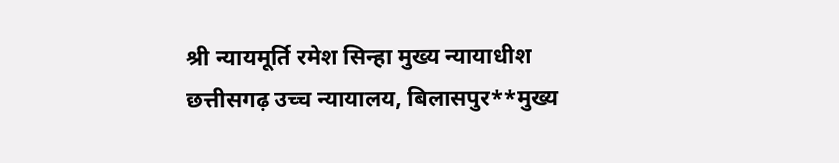श्री न्यायमूर्ति रमेश सिन्हा मुख्य न्यायाधीश छत्तीसगढ़ उच्च न्यायालय, बिलासपुर**मुख्य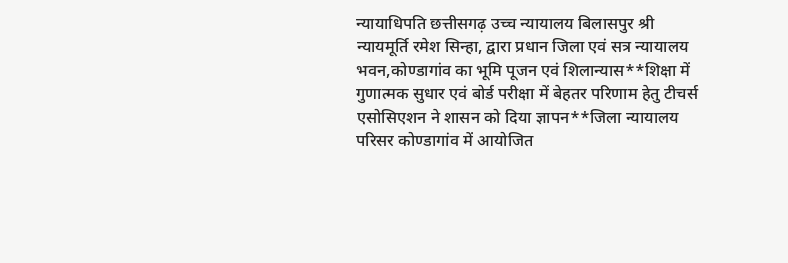न्यायाधिपति छत्तीसगढ़ उच्च न्यायालय बिलासपुर श्री न्यायमूर्ति रमेश सिन्हा, द्वारा प्रधान जिला एवं सत्र न्यायालय भवन,कोण्डागांव का भूमि पूजन एवं शिलान्यास**शिक्षा में गुणात्मक सुधार एवं बोर्ड परीक्षा में बेहतर परिणाम हेतु टीचर्स एसोसिएशन ने शासन को दिया ज्ञापन**जिला न्यायालय परिसर कोण्डागांव में आयोजित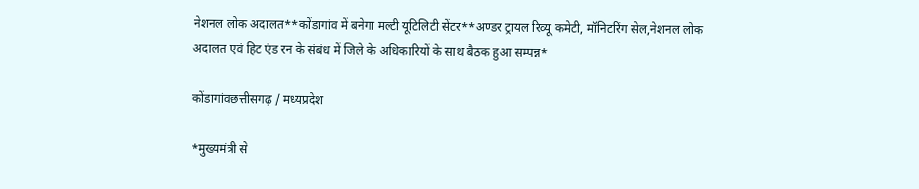नेशनल लोक अदालत**कोंडागांव में बनेगा मल्टी यूटिलिटी सेंटर**अण्डर ट्रायल रिव्यू कमेटी, मॉनिटरिंग सेल,नेशनल लोक अदालत एवं हिट एंड रन के संबंध में जिले के अधिकारियों के साथ बैठक हुआ सम्पन्न*

कोंडागांवछत्तीसगढ़ / मध्यप्रदेश

*मुख्यमंत्री से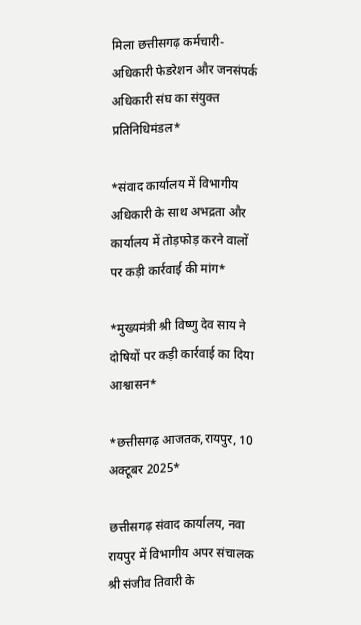मिला छत्तीसगढ़ कर्मचारी-अधिकारी फेडरेशन और जनसंपर्क अधिकारी संघ का संयुक्त प्रतिनिधिमंडल*

*संवाद कार्यालय में विभागीय अधिकारी के साथ अभद्रता और कार्यालय में तोड़फोड़ करने वालों पर कड़ी कार्रवाई की मांग*

*मुख्यमंत्री श्री विष्णु देव साय ने दोषियों पर कड़ी कार्रवाई का दिया आश्वासन*

*छत्तीसगढ़ आजतक,रायपुर, 10 अक्टूबर 2025*

छत्तीसगढ़ संवाद कार्यालय, नवा रायपुर में विभागीय अपर संचालक श्री संजीव तिवारी के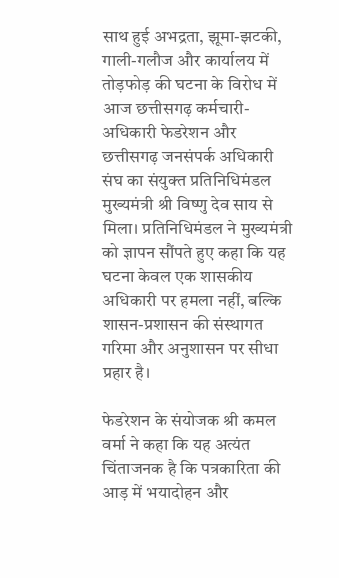साथ हुई अभद्रता, झूमा-झटकी, गाली-गलौज और कार्यालय में तोड़फोड़ की घटना के विरोध में आज छत्तीसगढ़ कर्मचारी-अधिकारी फेडरेशन और छत्तीसगढ़ जनसंपर्क अधिकारी संघ का संयुक्त प्रतिनिधिमंडल मुख्यमंत्री श्री विष्णु देव साय से मिला। प्रतिनिधिमंडल ने मुख्यमंत्री को ज्ञापन सौंपते हुए कहा कि यह घटना केवल एक शासकीय अधिकारी पर हमला नहीं, बल्कि शासन-प्रशासन की संस्थागत गरिमा और अनुशासन पर सीधा प्रहार है।

फेडरेशन के संयोजक श्री कमल वर्मा ने कहा कि यह अत्यंत चिंताजनक है कि पत्रकारिता की आड़ में भयादोहन और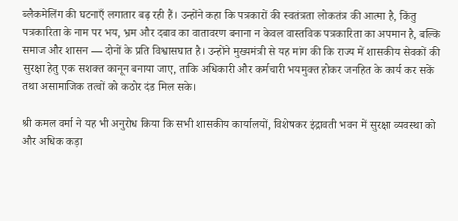ब्लैकमेलिंग की घटनाएँ लगातार बढ़ रही हैं। उन्होंने कहा कि पत्रकारों की स्वतंत्रता लोकतंत्र की आत्मा है, किंतु पत्रकारिता के नाम पर भय, भ्रम और दबाव का वातावरण बनाना न केवल वास्तविक पत्रकारिता का अपमान है, बल्कि समाज और शासन — दोनों के प्रति विश्वासघात है। उन्होंने मुख्यमंत्री से यह मांग की कि राज्य में शासकीय सेवकों की सुरक्षा हेतु एक सशक्त कानून बनाया जाए, ताकि अधिकारी और कर्मचारी भयमुक्त होकर जनहित के कार्य कर सकें तथा असामाजिक तत्वों को कठोर दंड मिल सके।

श्री कमल वर्मा ने यह भी अनुरोध किया कि सभी शासकीय कार्यालयों, विशेषकर इंद्रावती भवन में सुरक्षा व्यवस्था को और अधिक कड़ा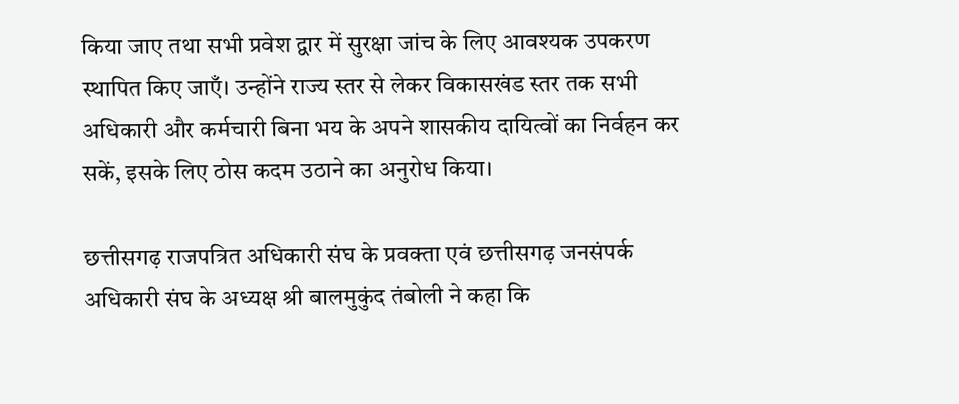किया जाए तथा सभी प्रवेश द्वार में सुरक्षा जांच के लिए आवश्यक उपकरण स्थापित किए जाएँ। उन्होंने राज्य स्तर से लेकर विकासखंड स्तर तक सभी अधिकारी और कर्मचारी बिना भय के अपने शासकीय दायित्वों का निर्वहन कर सकें, इसके लिए ठोस कदम उठाने का अनुरोध किया।

छत्तीसगढ़ राजपत्रित अधिकारी संघ के प्रवक्ता एवं छत्तीसगढ़ जनसंपर्क अधिकारी संघ के अध्यक्ष श्री बालमुकुंद तंबोली ने कहा कि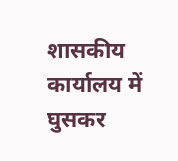शासकीय कार्यालय में घुसकर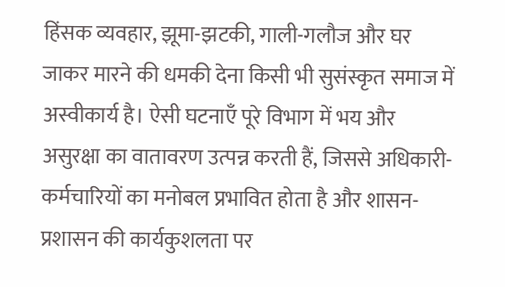हिंसक व्यवहार, झूमा-झटकी, गाली-गलौज और घर जाकर मारने की धमकी देना किसी भी सुसंस्कृत समाज में अस्वीकार्य है। ऐसी घटनाएँ पूरे विभाग में भय और असुरक्षा का वातावरण उत्पन्न करती हैं, जिससे अधिकारी-कर्मचारियों का मनोबल प्रभावित होता है और शासन-प्रशासन की कार्यकुशलता पर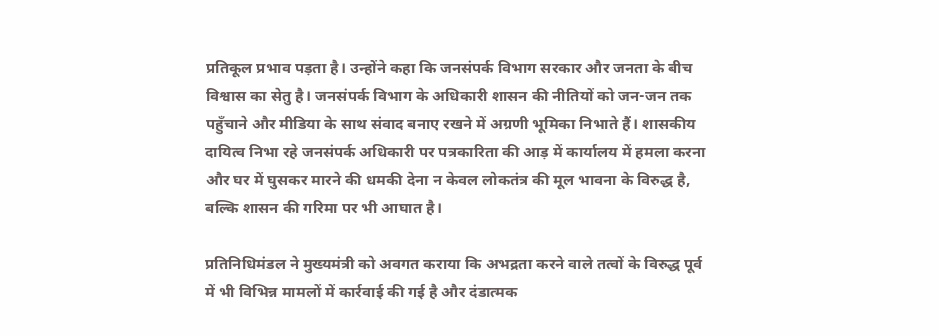प्रतिकूल प्रभाव पड़ता है। उन्होंने कहा कि जनसंपर्क विभाग सरकार और जनता के बीच विश्वास का सेतु है। जनसंपर्क विभाग के अधिकारी शासन की नीतियों को जन-जन तक पहुँचाने और मीडिया के साथ संवाद बनाए रखने में अग्रणी भूमिका निभाते हैं। शासकीय दायित्व निभा रहे जनसंपर्क अधिकारी पर पत्रकारिता की आड़ में कार्यालय में हमला करना और घर में घुसकर मारने की धमकी देना न केवल लोकतंत्र की मूल भावना के विरुद्ध है, बल्कि शासन की गरिमा पर भी आघात है।

प्रतिनिधिमंडल ने मुख्यमंत्री को अवगत कराया कि अभद्रता करने वाले तत्वों के विरुद्ध पूर्व में भी विभिन्न मामलों में कार्रवाई की गई है और दंडात्मक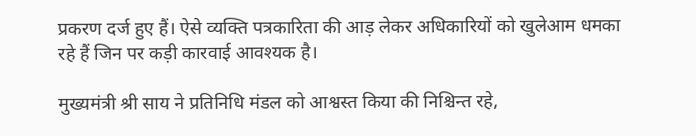प्रकरण दर्ज हुए हैं। ऐसे व्यक्ति पत्रकारिता की आड़ लेकर अधिकारियों को खुलेआम धमका रहे हैं जिन पर कड़ी कारवाई आवश्यक है।

मुख्यमंत्री श्री साय ने प्रतिनिधि मंडल को आश्वस्त किया की निश्चिन्त रहे,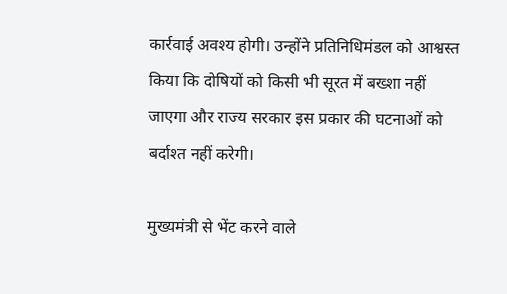कार्रवाई अवश्य होगी। उन्होंने प्रतिनिधिमंडल को आश्वस्त किया कि दोषियों को किसी भी सूरत में बख्शा नहीं जाएगा और राज्य सरकार इस प्रकार की घटनाओं को बर्दाश्त नहीं करेगी।

मुख्यमंत्री से भेंट करने वाले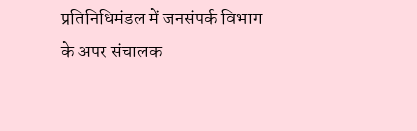प्रतिनिधिमंडल में जनसंपर्क विभाग के अपर संचालक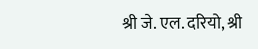श्री जे. एल. दरियो, श्री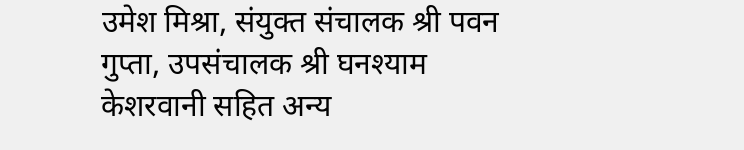उमेश मिश्रा, संयुक्त संचालक श्री पवन गुप्ता, उपसंचालक श्री घनश्याम केशरवानी सहित अन्य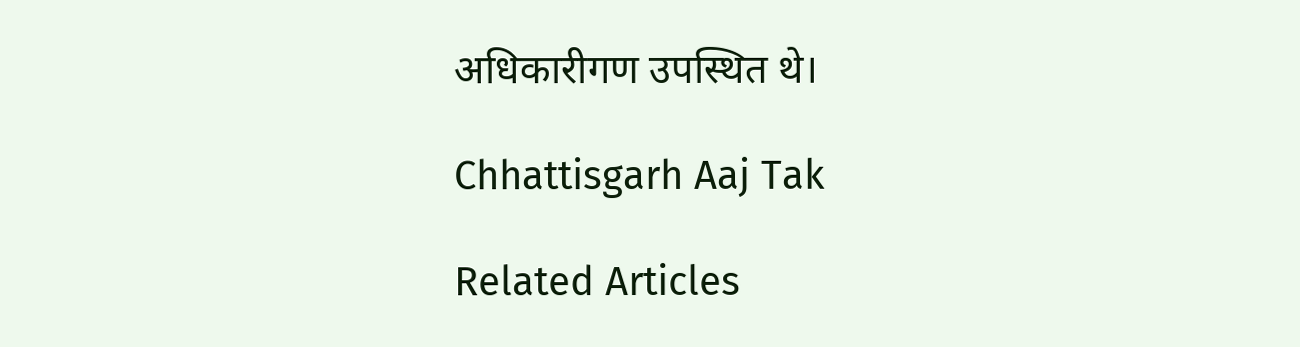अधिकारीगण उपस्थित थे।

Chhattisgarh Aaj Tak

Related Articles